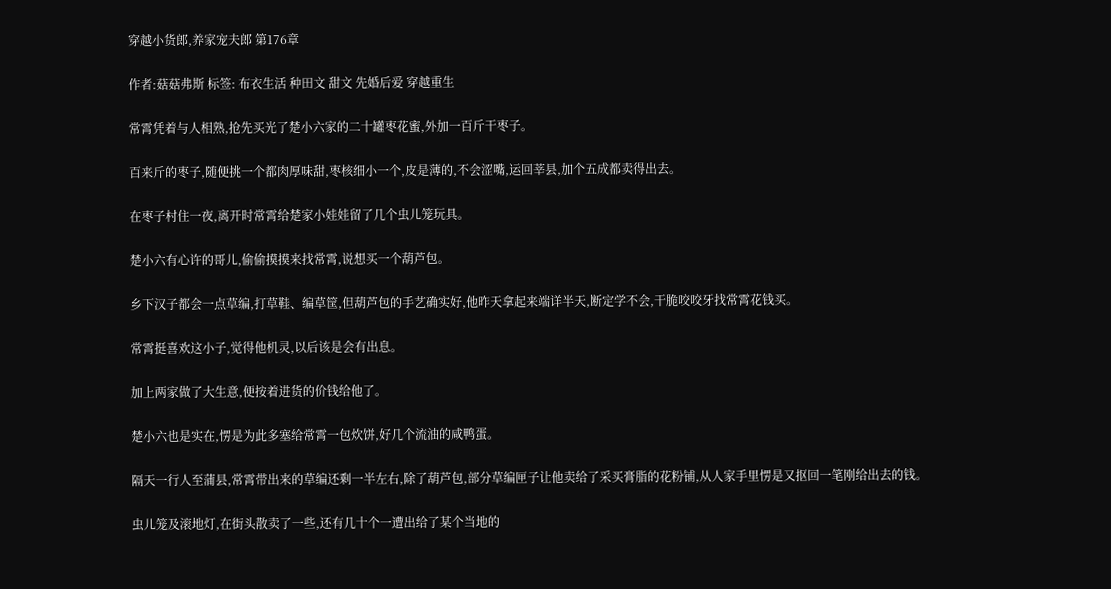穿越小货郎,养家宠夫郎 第176章

作者:菇菇弗斯 标签: 布衣生活 种田文 甜文 先婚后爱 穿越重生

常霄凭着与人相熟,抢先买光了楚小六家的二十罐枣花蜜,外加一百斤干枣子。

百来斤的枣子,随便挑一个都肉厚味甜,枣核细小一个,皮是薄的,不会涩嘴,运回莘县,加个五成都卖得出去。

在枣子村住一夜,离开时常霄给楚家小娃娃留了几个虫儿笼玩具。

楚小六有心许的哥儿,偷偷摸摸来找常霄,说想买一个葫芦包。

乡下汉子都会一点草编,打草鞋、编草筐,但葫芦包的手艺确实好,他昨天拿起来端详半天,断定学不会,干脆咬咬牙找常霄花钱买。

常霄挺喜欢这小子,觉得他机灵,以后该是会有出息。

加上两家做了大生意,便按着进货的价钱给他了。

楚小六也是实在,愣是为此多塞给常霄一包炊饼,好几个流油的咸鸭蛋。

隔天一行人至蒲县,常霄带出来的草编还剩一半左右,除了葫芦包,部分草编匣子让他卖给了采买膏脂的花粉铺,从人家手里愣是又抠回一笔刚给出去的钱。

虫儿笼及滚地灯,在街头散卖了一些,还有几十个一遭出给了某个当地的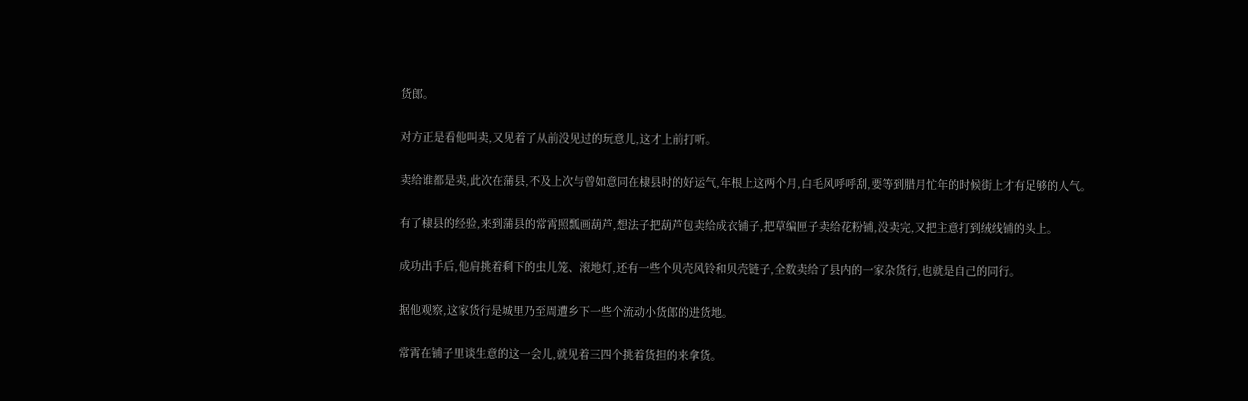货郎。

对方正是看他叫卖,又见着了从前没见过的玩意儿,这才上前打听。

卖给谁都是卖,此次在蒲县,不及上次与曾如意同在棣县时的好运气,年根上这两个月,白毛风呼呼刮,要等到腊月忙年的时候街上才有足够的人气。

有了棣县的经验,来到蒲县的常霄照瓢画葫芦,想法子把葫芦包卖给成衣铺子,把草编匣子卖给花粉铺,没卖完,又把主意打到绒线铺的头上。

成功出手后,他肩挑着剩下的虫儿笼、滚地灯,还有一些个贝壳风铃和贝壳链子,全数卖给了县内的一家杂货行,也就是自己的同行。

据他观察,这家货行是城里乃至周遭乡下一些个流动小货郎的进货地。

常霄在铺子里谈生意的这一会儿,就见着三四个挑着货担的来拿货。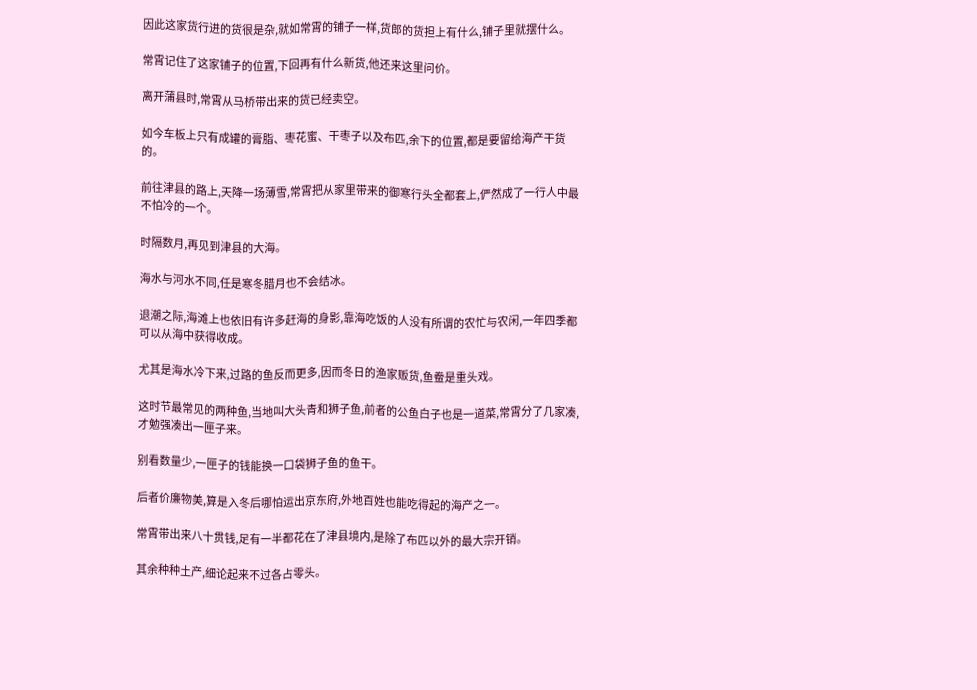因此这家货行进的货很是杂,就如常霄的铺子一样,货郎的货担上有什么,铺子里就摆什么。

常霄记住了这家铺子的位置,下回再有什么新货,他还来这里问价。

离开蒲县时,常霄从马桥带出来的货已经卖空。

如今车板上只有成罐的膏脂、枣花蜜、干枣子以及布匹,余下的位置,都是要留给海产干货的。

前往津县的路上,天降一场薄雪,常霄把从家里带来的御寒行头全都套上,俨然成了一行人中最不怕冷的一个。

时隔数月,再见到津县的大海。

海水与河水不同,任是寒冬腊月也不会结冰。

退潮之际,海滩上也依旧有许多赶海的身影,靠海吃饭的人没有所谓的农忙与农闲,一年四季都可以从海中获得收成。

尤其是海水冷下来,过路的鱼反而更多,因而冬日的渔家贩货,鱼鲞是重头戏。

这时节最常见的两种鱼,当地叫大头青和狮子鱼,前者的公鱼白子也是一道菜,常霄分了几家凑,才勉强凑出一匣子来。

别看数量少,一匣子的钱能换一口袋狮子鱼的鱼干。

后者价廉物美,算是入冬后哪怕运出京东府,外地百姓也能吃得起的海产之一。

常霄带出来八十贯钱,足有一半都花在了津县境内,是除了布匹以外的最大宗开销。

其余种种土产,细论起来不过各占零头。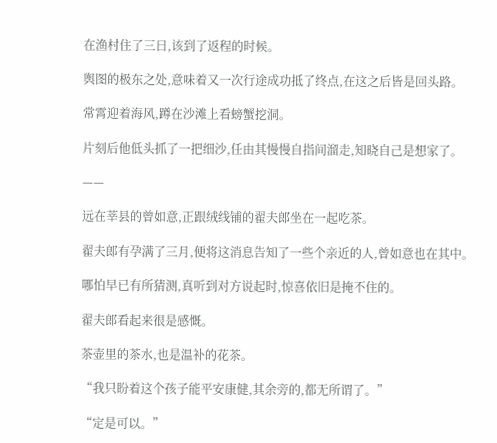在渔村住了三日,该到了返程的时候。

舆图的极东之处,意味着又一次行途成功抵了终点,在这之后皆是回头路。

常霄迎着海风,蹲在沙滩上看螃蟹挖洞。

片刻后他低头抓了一把细沙,任由其慢慢自指间溜走,知晓自己是想家了。

——

远在莘县的曾如意,正跟绒线铺的翟夫郎坐在一起吃茶。

翟夫郎有孕满了三月,便将这消息告知了一些个亲近的人,曾如意也在其中。

哪怕早已有所猜测,真听到对方说起时,惊喜依旧是掩不住的。

翟夫郎看起来很是感慨。

茶壶里的茶水,也是温补的花茶。

“我只盼着这个孩子能平安康健,其余旁的,都无所谓了。”

“定是可以。”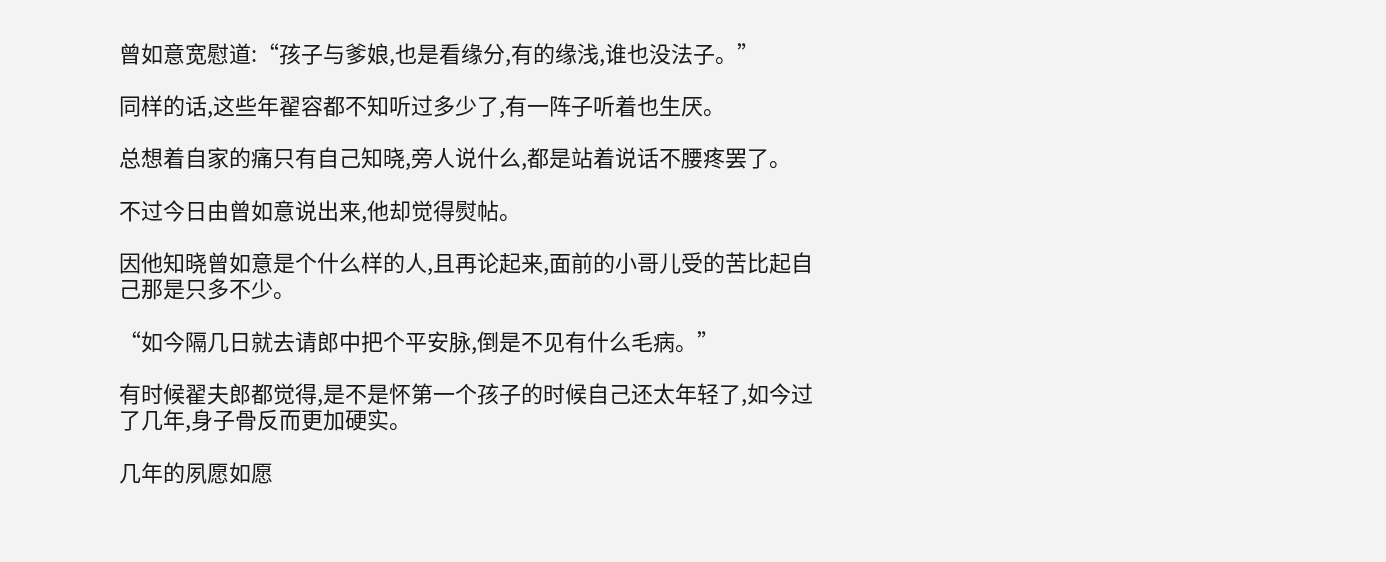曾如意宽慰道:“孩子与爹娘,也是看缘分,有的缘浅,谁也没法子。”

同样的话,这些年翟容都不知听过多少了,有一阵子听着也生厌。

总想着自家的痛只有自己知晓,旁人说什么,都是站着说话不腰疼罢了。

不过今日由曾如意说出来,他却觉得熨帖。

因他知晓曾如意是个什么样的人,且再论起来,面前的小哥儿受的苦比起自己那是只多不少。

“如今隔几日就去请郎中把个平安脉,倒是不见有什么毛病。”

有时候翟夫郎都觉得,是不是怀第一个孩子的时候自己还太年轻了,如今过了几年,身子骨反而更加硬实。

几年的夙愿如愿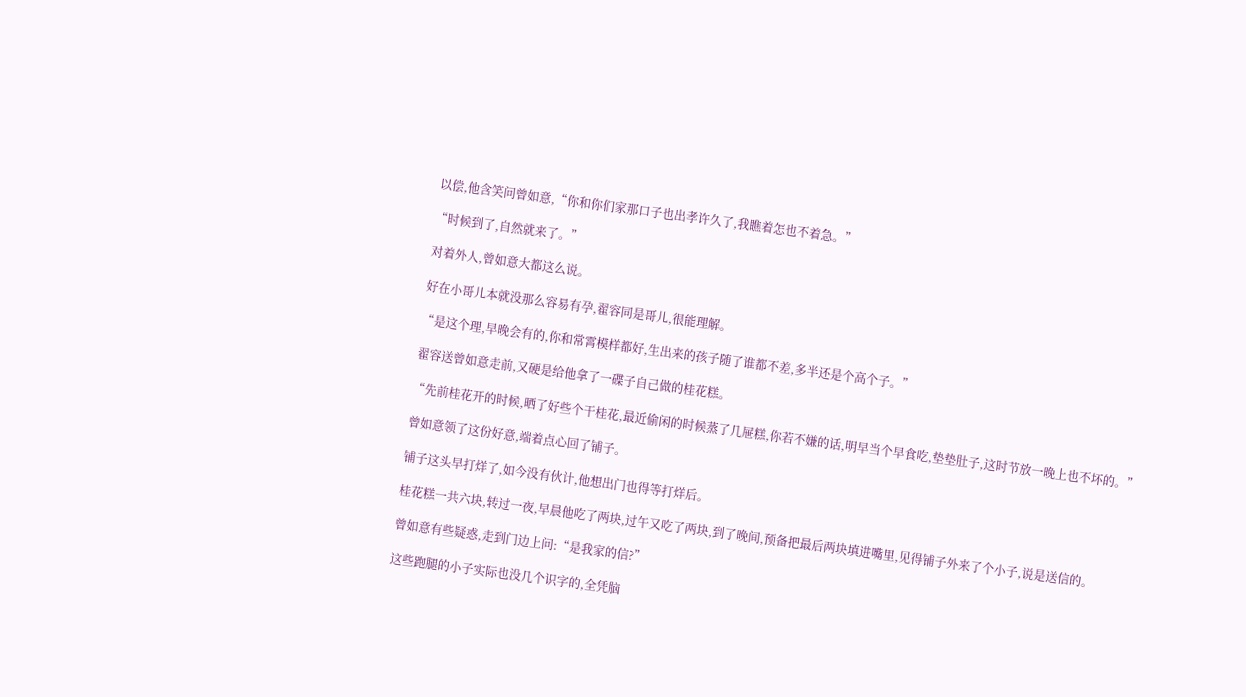以偿,他含笑问曾如意,“你和你们家那口子也出孝许久了,我瞧着怎也不着急。”

“时候到了,自然就来了。”

对着外人,曾如意大都这么说。

好在小哥儿本就没那么容易有孕,翟容同是哥儿,很能理解。

“是这个理,早晚会有的,你和常霄模样都好,生出来的孩子随了谁都不差,多半还是个高个子。”

翟容送曾如意走前,又硬是给他拿了一碟子自己做的桂花糕。

“先前桂花开的时候,晒了好些个干桂花,最近偷闲的时候蒸了几屉糕,你若不嫌的话,明早当个早食吃,垫垫肚子,这时节放一晚上也不坏的。”

曾如意领了这份好意,端着点心回了铺子。

铺子这头早打烊了,如今没有伙计,他想出门也得等打烊后。

桂花糕一共六块,转过一夜,早晨他吃了两块,过午又吃了两块,到了晚间,预备把最后两块填进嘴里,见得铺子外来了个小子,说是送信的。

曾如意有些疑惑,走到门边上问:“是我家的信?”

这些跑腿的小子实际也没几个识字的,全凭脑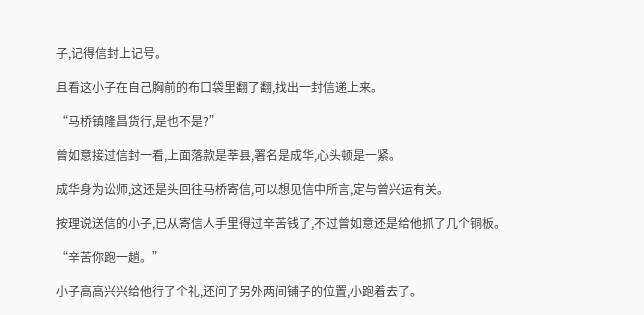子,记得信封上记号。

且看这小子在自己胸前的布口袋里翻了翻,找出一封信递上来。

“马桥镇隆昌货行,是也不是?”

曾如意接过信封一看,上面落款是莘县,署名是成华,心头顿是一紧。

成华身为讼师,这还是头回往马桥寄信,可以想见信中所言,定与曾兴运有关。

按理说送信的小子,已从寄信人手里得过辛苦钱了,不过曾如意还是给他抓了几个铜板。

“辛苦你跑一趟。”

小子高高兴兴给他行了个礼,还问了另外两间铺子的位置,小跑着去了。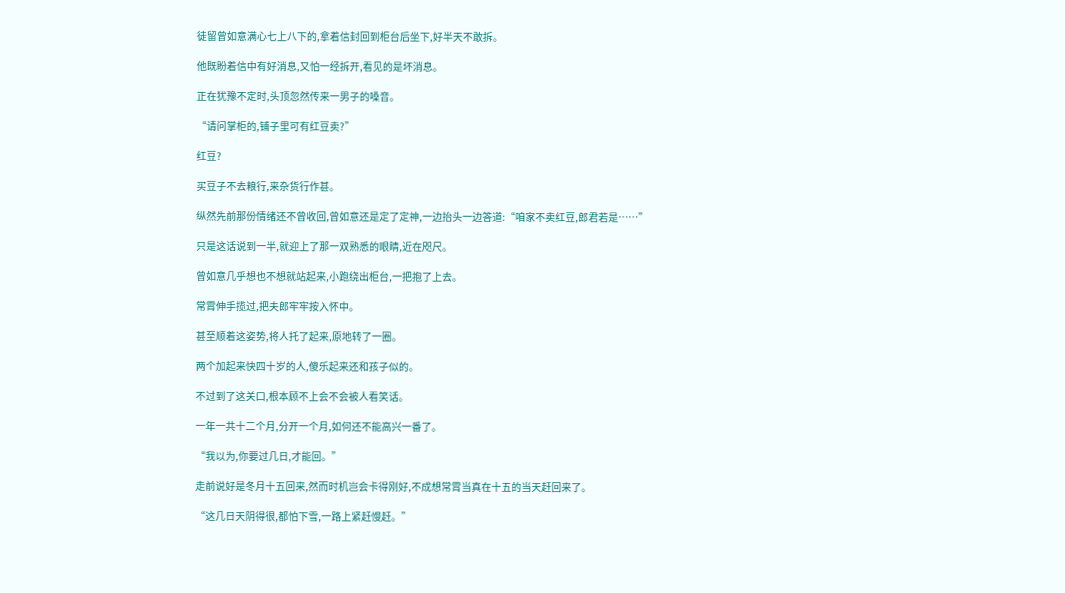徒留曾如意满心七上八下的,拿着信封回到柜台后坐下,好半天不敢拆。

他既盼着信中有好消息,又怕一经拆开,看见的是坏消息。

正在犹豫不定时,头顶忽然传来一男子的嗓音。

“请问掌柜的,铺子里可有红豆卖?”

红豆?

买豆子不去粮行,来杂货行作甚。

纵然先前那份情绪还不曾收回,曾如意还是定了定神,一边抬头一边答道:“咱家不卖红豆,郎君若是……”

只是这话说到一半,就迎上了那一双熟悉的眼睛,近在咫尺。

曾如意几乎想也不想就站起来,小跑绕出柜台,一把抱了上去。

常霄伸手揽过,把夫郎牢牢按入怀中。

甚至顺着这姿势,将人托了起来,原地转了一圈。

两个加起来快四十岁的人,傻乐起来还和孩子似的。

不过到了这关口,根本顾不上会不会被人看笑话。

一年一共十二个月,分开一个月,如何还不能高兴一番了。

“我以为,你要过几日,才能回。”

走前说好是冬月十五回来,然而时机岂会卡得刚好,不成想常霄当真在十五的当天赶回来了。

“这几日天阴得很,都怕下雪,一路上紧赶慢赶。”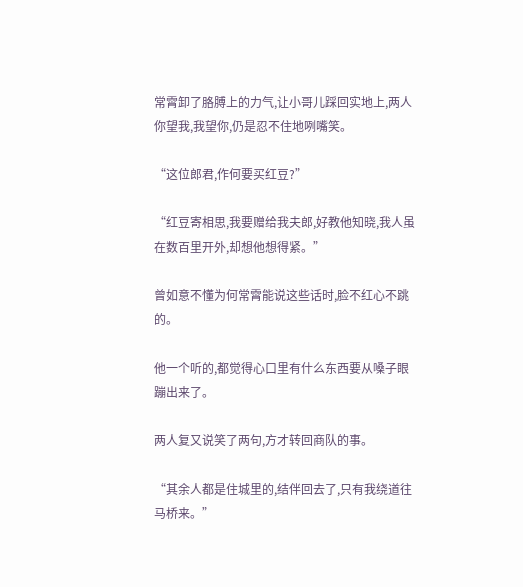常霄卸了胳膊上的力气,让小哥儿踩回实地上,两人你望我,我望你,仍是忍不住地咧嘴笑。

“这位郎君,作何要买红豆?”

“红豆寄相思,我要赠给我夫郎,好教他知晓,我人虽在数百里开外,却想他想得紧。”

曾如意不懂为何常霄能说这些话时,脸不红心不跳的。

他一个听的,都觉得心口里有什么东西要从嗓子眼蹦出来了。

两人复又说笑了两句,方才转回商队的事。

“其余人都是住城里的,结伴回去了,只有我绕道往马桥来。”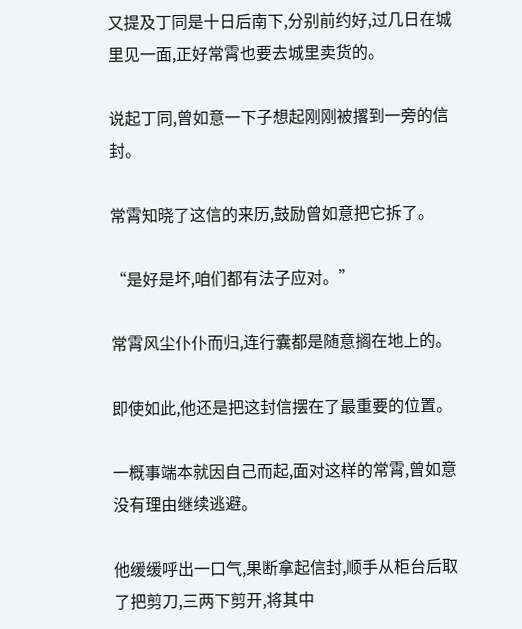又提及丁同是十日后南下,分别前约好,过几日在城里见一面,正好常霄也要去城里卖货的。

说起丁同,曾如意一下子想起刚刚被撂到一旁的信封。

常霄知晓了这信的来历,鼓励曾如意把它拆了。

“是好是坏,咱们都有法子应对。”

常霄风尘仆仆而归,连行囊都是随意搁在地上的。

即使如此,他还是把这封信摆在了最重要的位置。

一概事端本就因自己而起,面对这样的常霄,曾如意没有理由继续逃避。

他缓缓呼出一口气,果断拿起信封,顺手从柜台后取了把剪刀,三两下剪开,将其中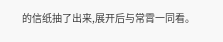的信纸抽了出来,展开后与常霄一同看。